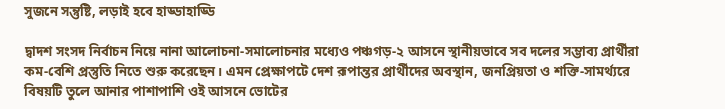সুজনে সন্তুষ্টি, লড়াই হবে হাড্ডাহাড্ডি

দ্বাদশ সংসদ নির্বাচন নিয়ে নানা আলোচনা-সমালোচনার মধ্যেও পঞ্চগড়-২ আসনে স্থানীয়ভাবে সব দলের সম্ভাব্য প্রার্থীরা কম-বেশি প্রস্তুতি নিতে শুরু করেছেন। এমন প্রেক্ষাপটে দেশ রূপান্তর প্রার্থীদের অবস্থান, জনপ্রিয়তা ও শক্তি-সামর্থ্যরে বিষয়টি তুলে আনার পাশাপাশি ওই আসনে ভোটের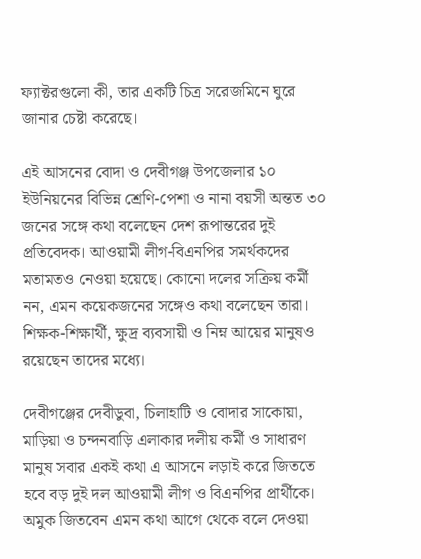ফ্যাক্টরগুলো কী, তার একটি চিত্র সরেজমিনে ঘুরে জানার চেষ্টা করেছে।

এই আসনের বোদা ও দেবীগঞ্জ উপজেলার ১০ ইউনিয়নের বিভিন্ন শ্রেণি-পেশা ও নানা বয়সী অন্তত ৩০ জনের সঙ্গে কথা বলেছেন দেশ রূপান্তরের দুই প্রতিবেদক। আওয়ামী লীগ-বিএনপির সমর্থকদের মতামতও নেওয়া হয়েছে। কোনো দলের সক্রিয় কর্মী নন, এমন কয়েকজনের সঙ্গেও কথা বলেছেন তারা। শিক্ষক-শিক্ষার্থী, ক্ষুদ্র ব্যবসায়ী ও নিম্ন আয়ের মানুষও রয়েছেন তাদের মধ্যে।

দেবীগঞ্জের দেবীডুবা, চিলাহাটি ও বোদার সাকোয়া, মাড়িয়া ও চন্দনবাড়ি এলাকার দলীয় কর্মী ও সাধারণ মানুষ সবার একই কথা এ আসনে লড়াই করে জিততে হবে বড় দুই দল আওয়ামী লীগ ও বিএনপির প্রার্থীকে। অমুক জিতবেন এমন কথা আগে থেকে বলে দেওয়া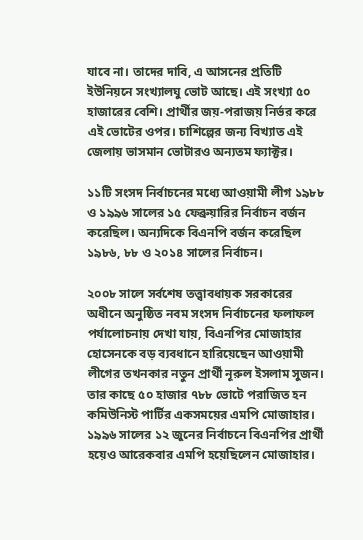যাবে না। তাদের দাবি, এ আসনের প্রতিটি ইউনিয়নে সংখ্যালঘু ভোট আছে। এই সংখ্যা ৫০ হাজারের বেশি। প্রার্থীর জয়-পরাজয় নির্ভর করে এই ভোটের ওপর। চাশিল্পের জন্য বিখ্যাত এই জেলায় ভাসমান ভোটারও অন্যতম ফ্যাক্টর।

১১টি সংসদ নির্বাচনের মধ্যে আওয়ামী লীগ ১৯৮৮ ও ১৯৯৬ সালের ১৫ ফেব্রুয়ারির নির্বাচন বর্জন করেছিল। অন্যদিকে বিএনপি বর্জন করেছিল ১৯৮৬, ৮৮ ও ২০১৪ সালের নির্বাচন।

২০০৮ সালে সর্বশেষ তত্ত্বাবধায়ক সরকারের অধীনে অনুষ্ঠিত নবম সংসদ নির্বাচনের ফলাফল পর্যালোচনায় দেখা যায়, বিএনপির মোজাহার হোসেনকে বড় ব্যবধানে হারিয়েছেন আওয়ামী লীগের তখনকার নতুন প্রার্থী নূরুল ইসলাম সুজন। তার কাছে ৫০ হাজার ৭৮৮ ভোটে পরাজিত হন কমিউনিস্ট পার্টির একসময়ের এমপি মোজাহার। ১৯৯৬ সালের ১২ জুনের নির্বাচনে বিএনপির প্রার্থী হয়েও আরেকবার এমপি হয়েছিলেন মোজাহার।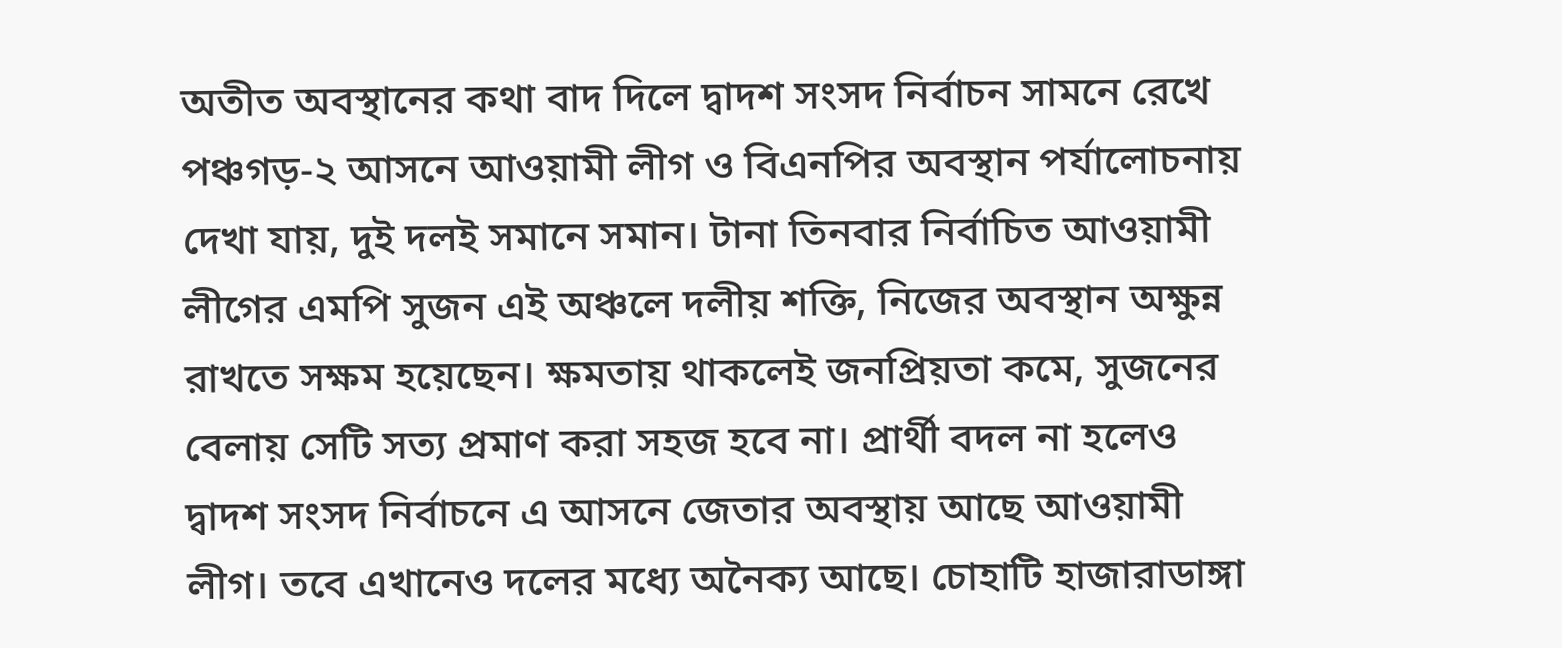অতীত অবস্থানের কথা বাদ দিলে দ্বাদশ সংসদ নির্বাচন সামনে রেখে পঞ্চগড়-২ আসনে আওয়ামী লীগ ও বিএনপির অবস্থান পর্যালোচনায় দেখা যায়, দুই দলই সমানে সমান। টানা তিনবার নির্বাচিত আওয়ামী লীগের এমপি সুজন এই অঞ্চলে দলীয় শক্তি, নিজের অবস্থান অক্ষুন্ন রাখতে সক্ষম হয়েছেন। ক্ষমতায় থাকলেই জনপ্রিয়তা কমে, সুজনের বেলায় সেটি সত্য প্রমাণ করা সহজ হবে না। প্রার্থী বদল না হলেও দ্বাদশ সংসদ নির্বাচনে এ আসনে জেতার অবস্থায় আছে আওয়ামী লীগ। তবে এখানেও দলের মধ্যে অনৈক্য আছে। চোহাটি হাজারাডাঙ্গা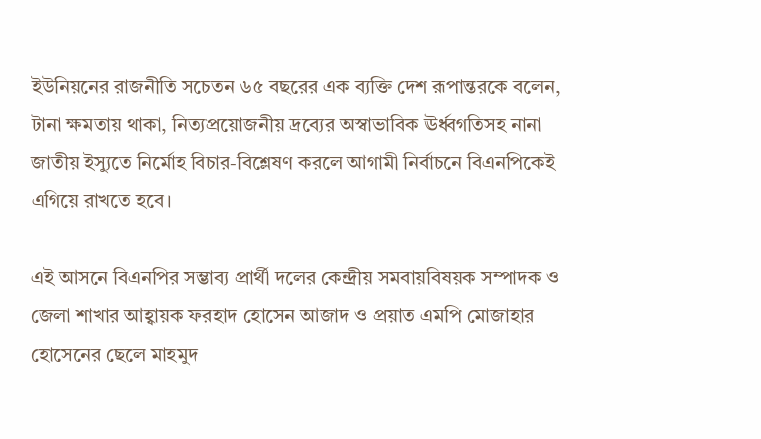ইউনিয়নের রাজনীতি সচেতন ৬৫ বছরের এক ব্যক্তি দেশ রূপান্তরকে বলেন, টানা ক্ষমতায় থাকা, নিত্যপ্রয়োজনীয় দ্রব্যের অস্বাভাবিক ঊর্ধ্বগতিসহ নানা জাতীয় ইস্যুতে নির্মোহ বিচার-বিশ্লেষণ করলে আগামী নির্বাচনে বিএনপিকেই এগিয়ে রাখতে হবে।

এই আসনে বিএনপির সম্ভাব্য প্রার্থী দলের কেন্দ্রীয় সমবায়বিষয়ক সম্পাদক ও জেলা শাখার আহ্বায়ক ফরহাদ হোসেন আজাদ ও প্রয়াত এমপি মোজাহার হোসেনের ছেলে মাহমুদ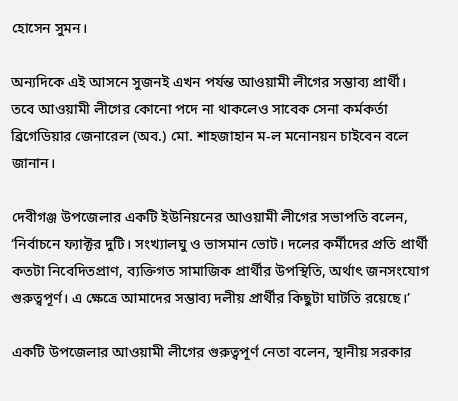হোসেন সুমন।

অন্যদিকে এই আসনে সুজনই এখন পর্যন্ত আওয়ামী লীগের সম্ভাব্য প্রার্থী। তবে আওয়ামী লীগের কোনো পদে না থাকলেও সাবেক সেনা কর্মকর্তা ব্রিগেডিয়ার জেনারেল (অব.) মো. শাহজাহান ম-ল মনোনয়ন চাইবেন বলে জানান।

দেবীগঞ্জ উপজেলার একটি ইউনিয়নের আওয়ামী লীগের সভাপতি বলেন, ‘নির্বাচনে ফ্যাক্টর দুটি। সংখ্যালঘু ও ভাসমান ভোট। দলের কর্মীদের প্রতি প্রার্থী কতটা নিবেদিতপ্রাণ, ব্যক্তিগত সামাজিক প্রার্থীর উপস্থিতি, অর্থাৎ জনসংযোগ গুরুত্বপূর্ণ। এ ক্ষেত্রে আমাদের সম্ভাব্য দলীয় প্রার্থীর কিছুটা ঘাটতি রয়েছে।’

একটি উপজেলার আওয়ামী লীগের গুরুত্বপূর্ণ নেতা বলেন, স্থানীয় সরকার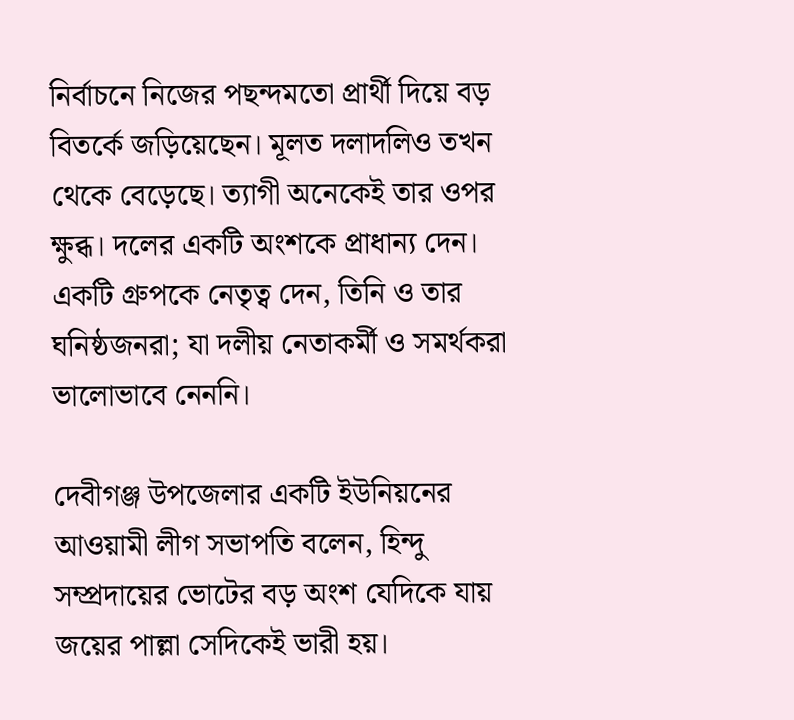নির্বাচনে নিজের পছন্দমতো প্রার্থী দিয়ে বড় বিতর্কে জড়িয়েছেন। মূলত দলাদলিও তখন থেকে বেড়েছে। ত্যাগী অনেকেই তার ওপর ক্ষুব্ধ। দলের একটি অংশকে প্রাধান্য দেন। একটি গ্রুপকে নেতৃত্ব দেন, তিনি ও তার ঘনিষ্ঠজনরা; যা দলীয় নেতাকর্মী ও সমর্থকরা ভালোভাবে নেননি।

দেবীগঞ্জ উপজেলার একটি ইউনিয়নের আওয়ামী লীগ সভাপতি বলেন, হিন্দু সম্প্রদায়ের ভোটের বড় অংশ যেদিকে যায় জয়ের পাল্লা সেদিকেই ভারী হয়।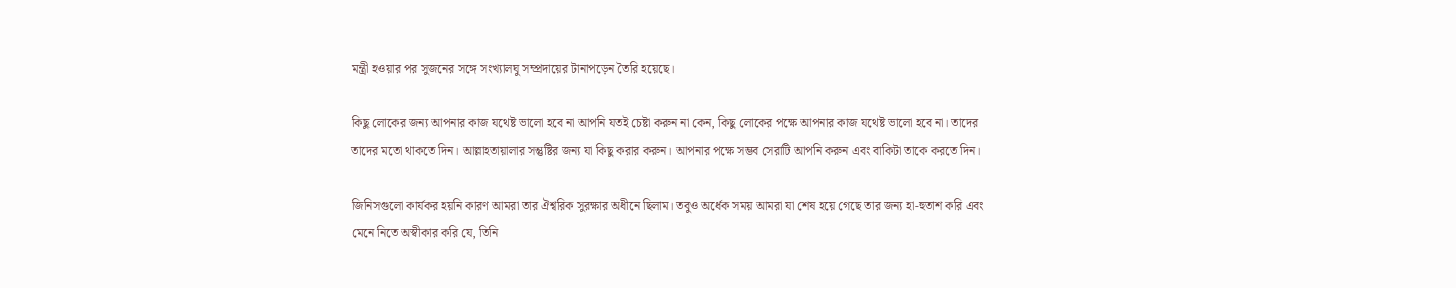মন্ত্রী হওয়ার পর সুজনের সঙ্গে সংখ্যালঘু সম্প্রদায়ের টানাপড়েন তৈরি হয়েছে।

কিছু লোকের জন্য আপনার কাজ যথেষ্ট ভালো হবে না আপনি যতই চেষ্টা করুন না কেন, কিছু লোকের পক্ষে আপনার কাজ যথেষ্ট ভালো হবে না। তাদের তাদের মতো থাকতে দিন। আল্লাহতায়ালার সন্তুষ্টির জন্য যা কিছু করার করুন। আপনার পক্ষে সম্ভব সেরাটি আপনি করুন এবং বাকিটা তাকে করতে দিন।

জিনিসগুলো কার্যকর হয়নি কারণ আমরা তার ঐশ্বরিক সুরক্ষার অধীনে ছিলাম। তবুও অর্ধেক সময় আমরা যা শেষ হয়ে গেছে তার জন্য হা-হুতাশ করি এবং মেনে নিতে অস্বীকার করি যে, তিনি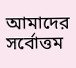আমাদের সর্বোত্তম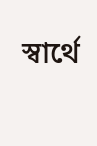স্বার্থে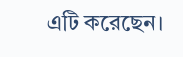এটি করেছেন।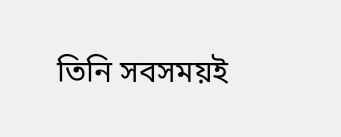তিনি সবসময়ই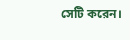সেটি করেন।